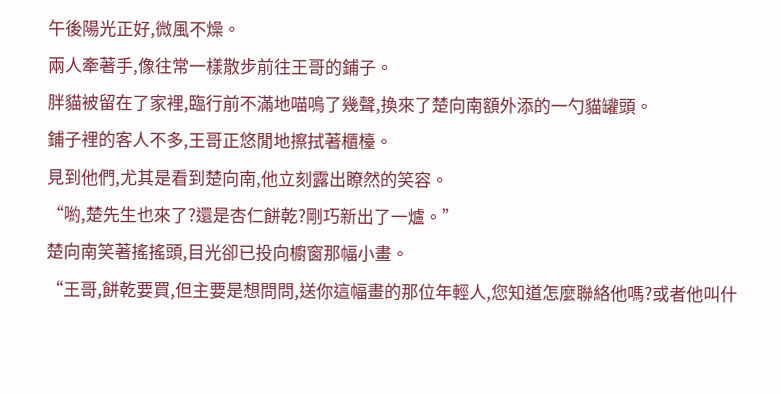午後陽光正好,微風不燥。
兩人牽著手,像往常一樣散步前往王哥的鋪子。
胖貓被留在了家裡,臨行前不滿地喵嗚了幾聲,換來了楚向南額外添的一勺貓罐頭。
鋪子裡的客人不多,王哥正悠閒地擦拭著櫃檯。
見到他們,尤其是看到楚向南,他立刻露出瞭然的笑容。
“喲,楚先生也來了?還是杏仁餅乾?剛巧新出了一爐。”
楚向南笑著搖搖頭,目光卻已投向櫥窗那幅小畫。
“王哥,餅乾要買,但主要是想問問,送你這幅畫的那位年輕人,您知道怎麼聯絡他嗎?或者他叫什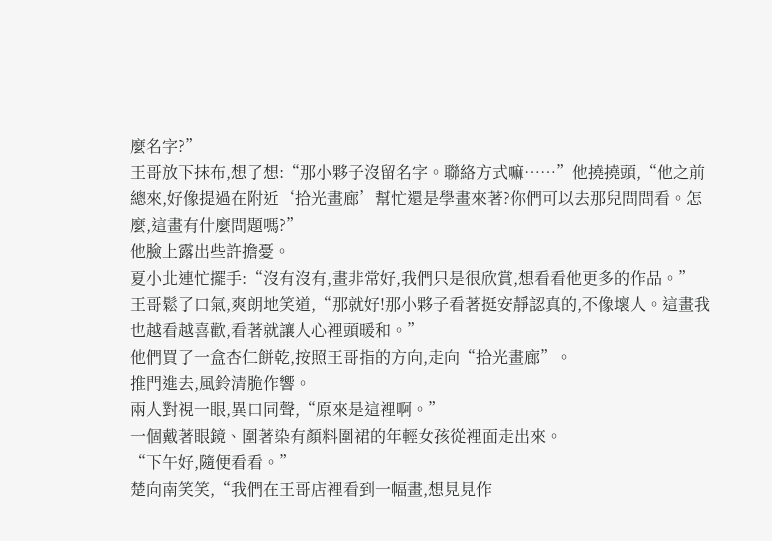麼名字?”
王哥放下抹布,想了想:“那小夥子沒留名字。聯絡方式嘛……”他撓撓頭,“他之前總來,好像提過在附近‘拾光畫廊’幫忙還是學畫來著?你們可以去那兒問問看。怎麼,這畫有什麼問題嗎?”
他臉上露出些許擔憂。
夏小北連忙擺手:“沒有沒有,畫非常好,我們只是很欣賞,想看看他更多的作品。”
王哥鬆了口氣,爽朗地笑道,“那就好!那小夥子看著挺安靜認真的,不像壞人。這畫我也越看越喜歡,看著就讓人心裡頭暖和。”
他們買了一盒杏仁餅乾,按照王哥指的方向,走向“拾光畫廊”。
推門進去,風鈴清脆作響。
兩人對視一眼,異口同聲,“原來是這裡啊。”
一個戴著眼鏡、圍著染有顏料圍裙的年輕女孩從裡面走出來。
“下午好,隨便看看。”
楚向南笑笑,“我們在王哥店裡看到一幅畫,想見見作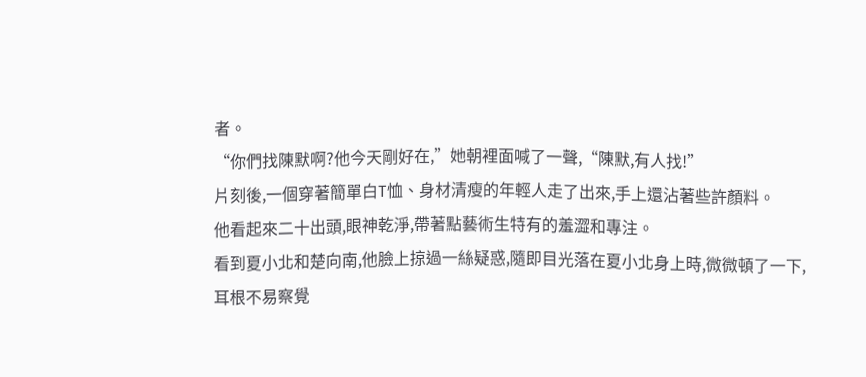者。
“你們找陳默啊?他今天剛好在,”她朝裡面喊了一聲,“陳默,有人找!”
片刻後,一個穿著簡單白T恤、身材清瘦的年輕人走了出來,手上還沾著些許顏料。
他看起來二十出頭,眼神乾淨,帶著點藝術生特有的羞澀和專注。
看到夏小北和楚向南,他臉上掠過一絲疑惑,隨即目光落在夏小北身上時,微微頓了一下,耳根不易察覺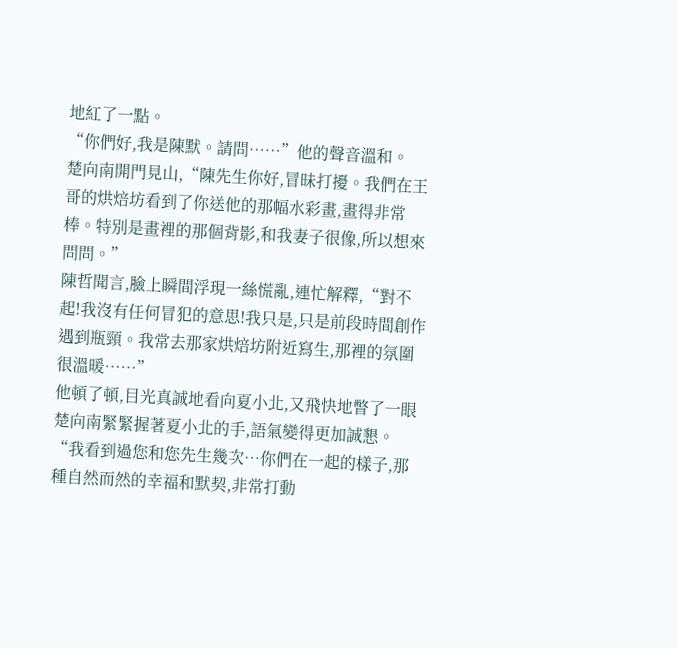地紅了一點。
“你們好,我是陳默。請問……”他的聲音溫和。
楚向南開門見山,“陳先生你好,冒昧打擾。我們在王哥的烘焙坊看到了你送他的那幅水彩畫,畫得非常棒。特別是畫裡的那個背影,和我妻子很像,所以想來問問。”
陳哲聞言,臉上瞬間浮現一絲慌亂,連忙解釋,“對不起!我沒有任何冒犯的意思!我只是,只是前段時間創作遇到瓶頸。我常去那家烘焙坊附近寫生,那裡的氛圍很溫暖……”
他頓了頓,目光真誠地看向夏小北,又飛快地瞥了一眼楚向南緊緊握著夏小北的手,語氣變得更加誠懇。
“我看到過您和您先生幾次…你們在一起的樣子,那種自然而然的幸福和默契,非常打動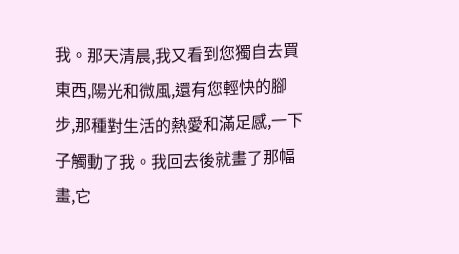我。那天清晨,我又看到您獨自去買東西,陽光和微風,還有您輕快的腳步,那種對生活的熱愛和滿足感,一下子觸動了我。我回去後就畫了那幅畫,它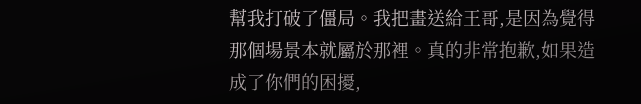幫我打破了僵局。我把畫送給王哥,是因為覺得那個場景本就屬於那裡。真的非常抱歉,如果造成了你們的困擾,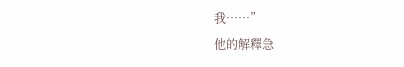我……”
他的解釋急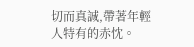切而真誠,帶著年輕人特有的赤忱。